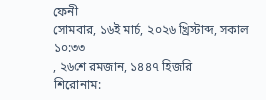ফেনী
সোমবার, ১৬ই মার্চ, ২০২৬ খ্রিস্টাব্দ, সকাল ১০:৩৩
, ২৬শে রমজান, ১৪৪৭ হিজরি
শিরোনাম: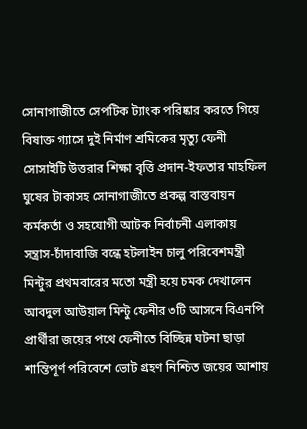সোনাগাজীতে সেপটিক ট্যাংক পরিষ্কার করতে গিয়ে বিষাক্ত গ্যাসে দুই নির্মাণ শ্রমিকের মৃত্যু ফেনী সোসাইটি উত্তরার শিক্ষা বৃত্তি প্রদান-ইফতার মাহফিল ঘুষের টাকাসহ সোনাগাজীতে প্রকল্প বাস্তবায়ন কর্মকর্তা ও সহযোগী আটক নির্বাচনী এলাকায় সন্ত্রাস-চাঁদাবাজি বন্ধে হটলাইন চালু পরিবেশমন্ত্রী মিন্টুর প্রথমবারের মতো মন্ত্রী হয়ে চমক দেখালেন আবদুল আউয়াল মিন্টু ফেনীর ৩টি আসনে বিএনপি প্রার্থীরা জয়ের পথে ফেনীতে বিচ্ছিন্ন ঘটনা ছাড়া শান্তিপূর্ণ পরিবেশে ভোট গ্রহণ নিশ্চিত জয়ের আশায়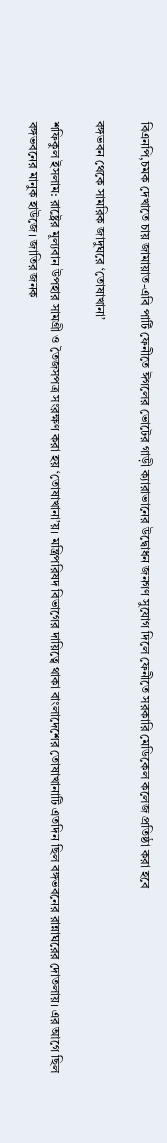বিএনপি,চমক দেখাতে চায় জামায়াত-এবি পার্টি ফেনীতে ঈগলের ভোটের গাড়ী ক্যারাভানের উদ্বোধন জনগণ সুযোগ দিলে ফেনীতে সরকারি মেডিকেল কলেজ প্রতিষ্ঠা করা হবে

বঙ্গভবন থেকে সামরিক জাদুঘরে ‘তোষাখানা’

শফিকুল ইসলাম: রাষ্ট্রের মূল্যবান উপহার সামগ্রী ও তৈজসপত্র সংরক্ষণ করা হয় ‘তোষাখানা’য়। মন্ত্রিপরিষদ বিভাগের দায়িত্বে থাকা বাংলাদেশের তোষাখানাটি এতদিন ছিল বঙ্গভবনের রান্নাঘরের দোতলায়। এর আগে ছিল বঙ্গভবনের মানুক হাউজে। জাতির জনক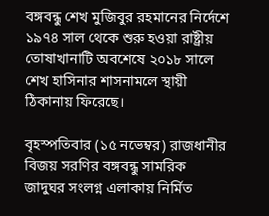বঙ্গবন্ধু শেখ মুজিবুর রহমানের নির্দেশে ১৯৭৪ সাল থেকে শুরু হওয়া রাষ্ট্রীয় তোষাখানাটি অবশেষে ২০১৮ সালে শেখ হাসিনার শাসনামলে স্থায়ী ঠিকানায় ফিরেছে।

বৃহস্পতিবার (১৫ নভেম্বর) রাজধানীর বিজয় সরণির বঙ্গবন্ধু সামরিক জাদুঘর সংলগ্ন এলাকায় নির্মিত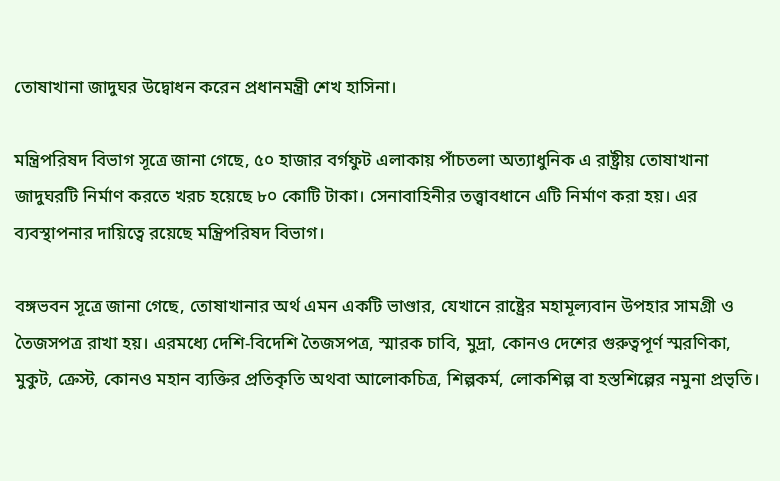তোষাখানা জাদুঘর উদ্বোধন করেন প্রধানমন্ত্রী শেখ হাসিনা।

মন্ত্রিপরিষদ বিভাগ সূত্রে জানা গেছে, ৫০ হাজার বর্গফুট এলাকায় পাঁচতলা অত্যাধুনিক এ রাষ্ট্রীয় তোষাখানা জাদুঘরটি নির্মাণ করতে খরচ হয়েছে ৮০ কোটি টাকা। সেনাবাহিনীর তত্ত্বাবধানে এটি নির্মাণ করা হয়। এর ব্যবস্থাপনার দায়িত্বে রয়েছে মন্ত্রিপরিষদ বিভাগ।

বঙ্গভবন সূত্রে জানা গেছে, তোষাখানার অর্থ এমন একটি ভাণ্ডার, যেখানে রাষ্ট্রের মহামূল্যবান উপহার সামগ্রী ও তৈজসপত্র রাখা হয়। এরমধ্যে দেশি-বিদেশি তৈজসপত্র, স্মারক চাবি, মুদ্রা, কোনও দেশের গুরুত্বপূর্ণ স্মরণিকা, মুকুট, ক্রেস্ট, কোনও মহান ব্যক্তির প্রতিকৃতি অথবা আলোকচিত্র, শিল্পকর্ম, লোকশিল্প বা হস্তশিল্পের নমুনা প্রভৃতি।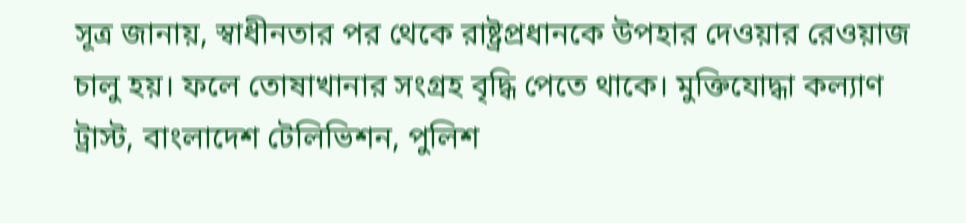সূত্র জানায়, স্বাধীনতার পর থেকে রাষ্ট্রপ্রধানকে উপহার দেওয়ার রেওয়াজ চালু হয়। ফলে তোষাখানার সংগ্রহ বৃদ্ধি পেতে থাকে। মুক্তিযোদ্ধা কল্যাণ ট্রাস্ট, বাংলাদেশ টেলিভিশন, পুলিশ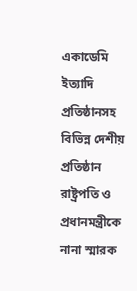একাডেমি ইত্যাদি প্রতিষ্ঠানসহ বিভিন্ন দেশীয় প্রতিষ্ঠান রাষ্ট্রপতি ও প্রধানমন্ত্রীকে নানা স্মারক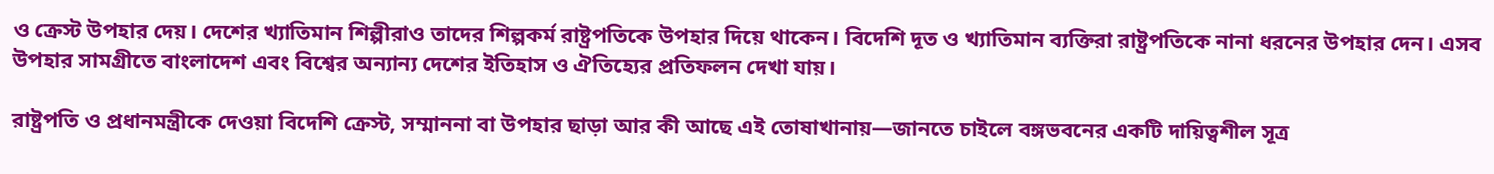ও ক্রেস্ট উপহার দেয়। দেশের খ্যাতিমান শিল্পীরাও তাদের শিল্পকর্ম রাষ্ট্রপতিকে উপহার দিয়ে থাকেন। বিদেশি দূত ও খ্যাতিমান ব্যক্তিরা রাষ্ট্রপতিকে নানা ধরনের উপহার দেন। এসব উপহার সামগ্রীতে বাংলাদেশ এবং বিশ্বের অন্যান্য দেশের ইতিহাস ও ঐতিহ্যের প্রতিফলন দেখা যায়।

রাষ্ট্রপতি ও প্রধানমন্ত্রীকে দেওয়া বিদেশি ক্রেস্ট, সম্মাননা বা উপহার ছাড়া আর কী আছে এই তোষাখানায়—জানতে চাইলে বঙ্গভবনের একটি দায়িত্বশীল সূত্র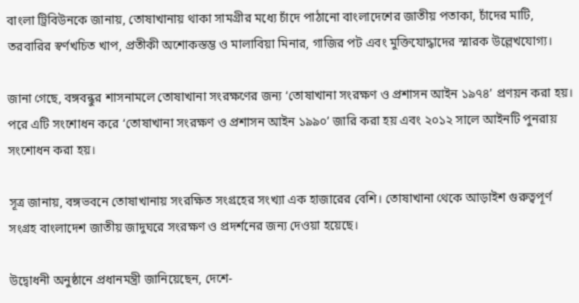বাংলা ট্রিবিউনকে জানায়, তোষাখানায় থাকা সামগ্রীর মধ্যে চাঁদে পাঠানো বাংলাদেশের জাতীয় পতাকা, চাঁদের মাটি, তরবারির স্বর্ণখচিত খাপ, প্রতীকী অশোকস্তম্ভ ও মালাবিয়া মিনার, গাজির পট এবং মুক্তিযোদ্ধাদের স্মারক উল্লেখযোগ্য।

জানা গেছে, বঙ্গবন্ধুর শাসনামলে তোষাখানা সংরক্ষণের জন্য ‘তোষাখানা সংরক্ষণ ও প্রশাসন আইন ১৯৭৪’ প্রণয়ন করা হয়। পরে এটি সংশোধন করে ‘তোষাখানা সংরক্ষণ ও প্রশাসন আইন ১৯৯০’ জারি করা হয় এবং ২০১২ সালে আইনটি পুনরায় সংশোধন করা হয়।

সূত্র জানায়, বঙ্গভবনে তোষাখানায় সংরক্ষিত সংগ্রহের সংখ্যা এক হাজারের বেশি। তোষাখানা থেকে আড়াইশ গুরুত্বপূর্ণ সংগ্রহ বাংলাদেশ জাতীয় জাদুঘরে সংরক্ষণ ও প্রদর্শনের জন্য দেওয়া হয়েছে।

উদ্বোধনী অনুষ্ঠানে প্রধানমন্ত্রী জানিয়েছেন, দেশে-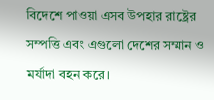বিদেশে পাওয়া এসব উপহার রাষ্ট্রের সম্পত্তি এবং এগুলো দেশের সম্মান ও মর্যাদা বহন করে।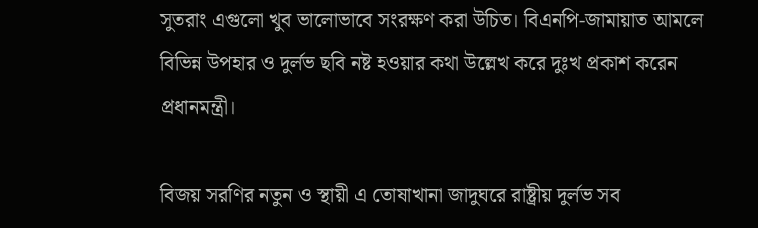সুতরাং এগুলো খুব ভালোভাবে সংরক্ষণ করা উচিত। বিএনপি-জামায়াত আমলে বিভিন্ন উপহার ও দুর্লভ ছবি নষ্ট হওয়ার কথা উল্লেখ করে দুঃখ প্রকাশ করেন প্রধানমন্ত্রী।

বিজয় সরণির নতুন ও স্থায়ী এ তোষাখানা জাদুঘরে রাষ্ট্রীয় দুর্লভ সব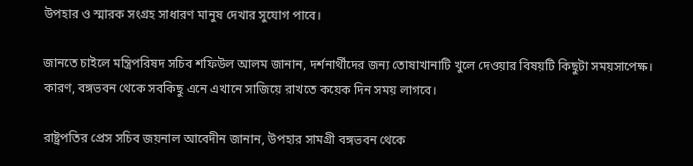উপহার ও স্মারক সংগ্রহ সাধারণ মানুষ দেখার সুযোগ পাবে।

জানতে চাইলে মন্ত্রিপরিষদ সচিব শফিউল আলম জানান, দর্শনার্থীদের জন্য তোষাখানাটি খুলে দেওয়ার বিষয়টি কিছুটা সময়সাপেক্ষ। কারণ, বঙ্গভবন থেকে সবকিছু এনে এখানে সাজিয়ে রাখতে কয়েক দিন সময় লাগবে।

রাষ্ট্রপতির প্রেস সচিব জয়নাল আবেদীন জানান, উপহার সামগ্রী বঙ্গভবন থেকে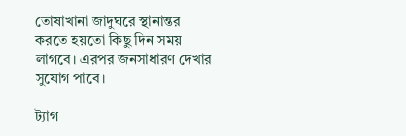তোষাখানা জাদুঘরে স্থানান্তর করতে হয়তো কিছু দিন সময় লাগবে। এরপর জনসাধারণ দেখার সুযোগ পাবে।

ট্যাগ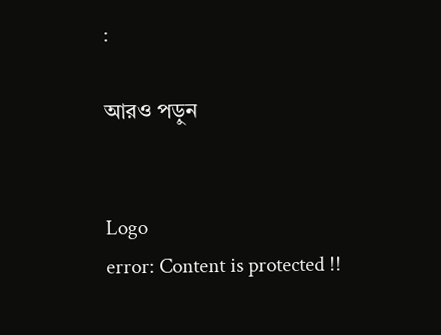:

আরও পড়ুন


Logo
error: Content is protected !!